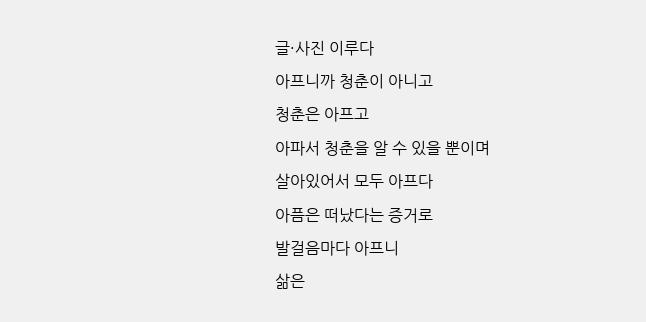글·사진 이루다
아프니까 청춘이 아니고
청춘은 아프고
아파서 청춘을 알 수 있을 뿐이며
살아있어서 모두 아프다
아픔은 떠났다는 증거로
발걸음마다 아프니
삶은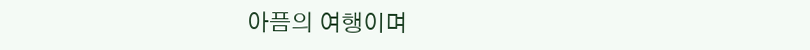아픔의 여행이며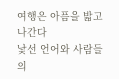여행은 아픔을 밟고 나간다
낯선 언어와 사람들의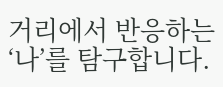거리에서 반응하는 ‘나’를 탐구합니다.